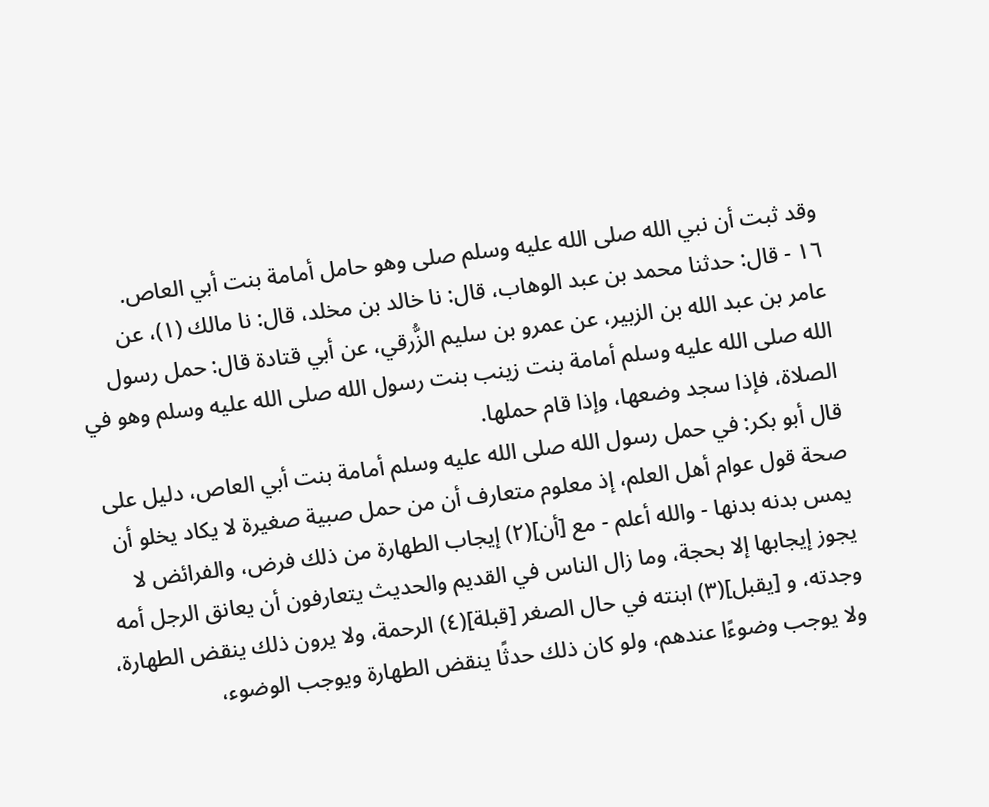وقد ثبت أن نبي الله صلى الله عليه وسلم صلى وهو حامل أمامة بنت أبي العاص.
١٦ - قال: حدثنا محمد بن عبد الوهاب، قال: نا خالد بن مخلد، قال: نا مالك (١)، عن عامر بن عبد الله بن الزبير، عن عمرو بن سليم الزُّرقي، عن أبي قتادة قال: حمل رسول الله صلى الله عليه وسلم أمامة بنت زينب بنت رسول الله صلى الله عليه وسلم وهو في الصلاة، فإذا سجد وضعها، وإذا قام حملها.
قال أبو بكر: في حمل رسول الله صلى الله عليه وسلم أمامة بنت أبي العاص، دليل على صحة قول عوام أهل العلم، إذ معلوم متعارف أن من حمل صبية صغيرة لا يكاد يخلو أن يمس بدنه بدنها - والله أعلم - مع [أن](٢) إيجاب الطهارة من ذلك فرض، والفرائض لا يجوز إيجابها إلا بحجة، وما زال الناس في القديم والحديث يتعارفون أن يعانق الرجل أمه وجدته، و [يقبل](٣) ابنته في حال الصغر [قبلة](٤) الرحمة، ولا يرون ذلك ينقض الطهارة، ولا يوجب وضوءًا عندهم، ولو كان ذلك حدثًا ينقض الطهارة ويوجب الوضوء،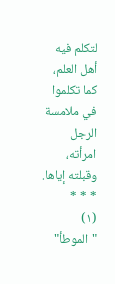لتكلم فيه أهل العلم، كما تكلموا في ملامسة الرجل امرأته، وقبلته إياها.
* * *
(١) "الموطأ"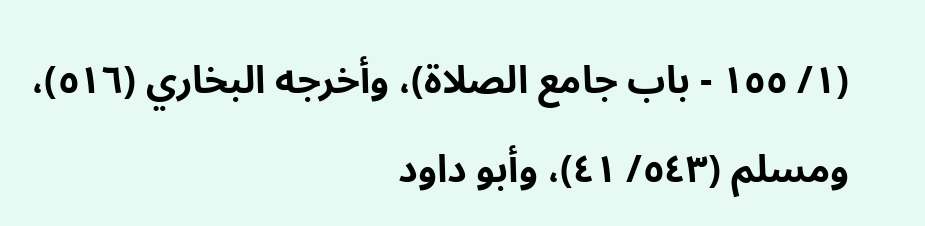(١/ ١٥٥ - باب جامع الصلاة)، وأخرجه البخاري (٥١٦)، ومسلم (٥٤٣/ ٤١)، وأبو داود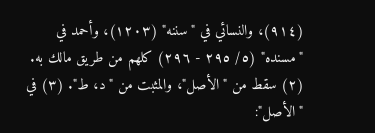(٩١٤)، والنسائي في "سننه" (١٢٠٣)، وأحمد في "مسنده" (٥/ ٢٩٥ - ٢٩٦) كلهم من طريق مالك به. (٢) سقط من "الأصل"، والمثبت من "د، ط". (٣) في "الأصل":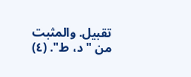تقبيل. والمثبت من "د، ط". (٤)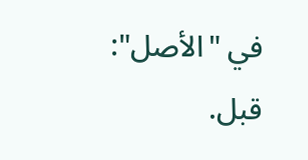في "الأصل": قبل.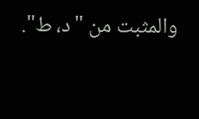والمثبت من "د، ط".